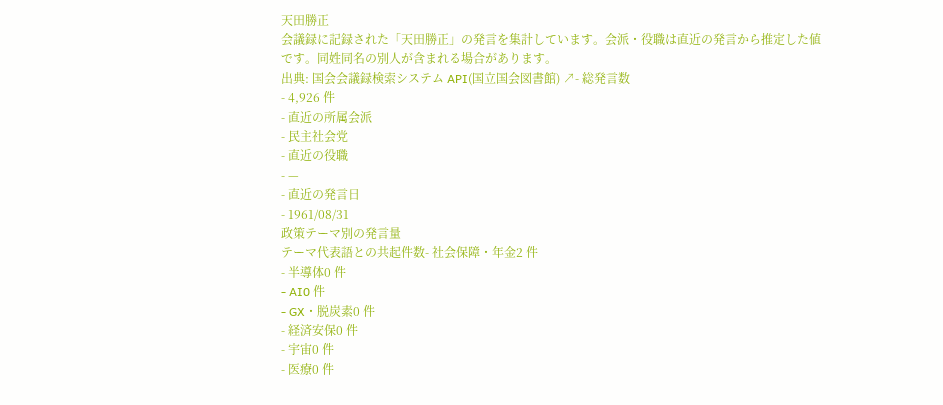天田勝正
会議録に記録された「天田勝正」の発言を集計しています。会派・役職は直近の発言から推定した値です。同姓同名の別人が含まれる場合があります。
出典: 国会会議録検索システム API(国立国会図書館) ↗- 総発言数
- 4,926 件
- 直近の所属会派
- 民主社会党
- 直近の役職
- —
- 直近の発言日
- 1961/08/31
政策テーマ別の発言量
テーマ代表語との共起件数- 社会保障・年金2 件
- 半導体0 件
- AI0 件
- GX・脱炭素0 件
- 経済安保0 件
- 宇宙0 件
- 医療0 件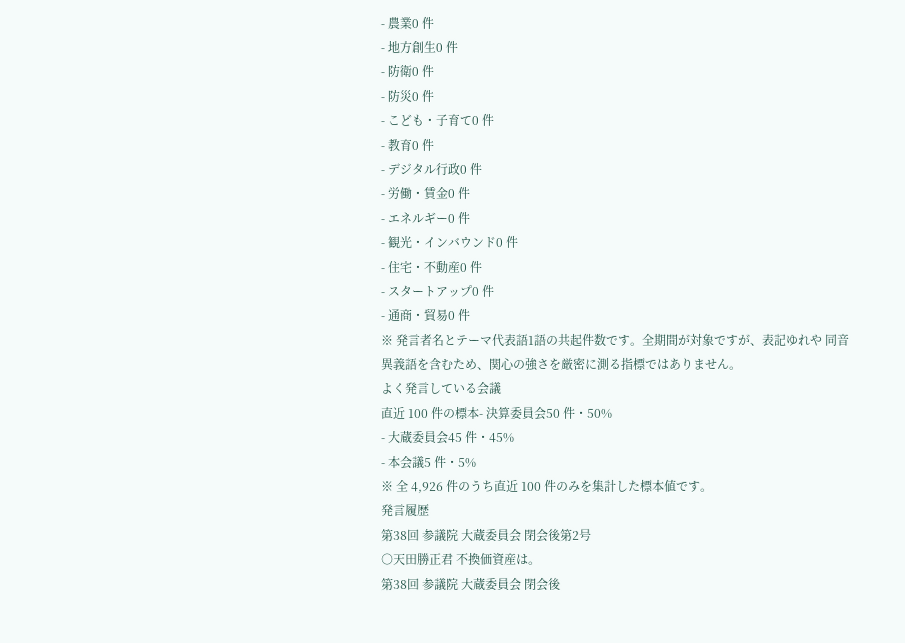- 農業0 件
- 地方創生0 件
- 防衛0 件
- 防災0 件
- こども・子育て0 件
- 教育0 件
- デジタル行政0 件
- 労働・賃金0 件
- エネルギー0 件
- 観光・インバウンド0 件
- 住宅・不動産0 件
- スタートアップ0 件
- 通商・貿易0 件
※ 発言者名とテーマ代表語1語の共起件数です。全期間が対象ですが、表記ゆれや 同音異義語を含むため、関心の強さを厳密に測る指標ではありません。
よく発言している会議
直近 100 件の標本- 決算委員会50 件・50%
- 大蔵委員会45 件・45%
- 本会議5 件・5%
※ 全 4,926 件のうち直近 100 件のみを集計した標本値です。
発言履歴
第38回 参議院 大蔵委員会 閉会後第2号
○天田勝正君 不換価資産は。
第38回 参議院 大蔵委員会 閉会後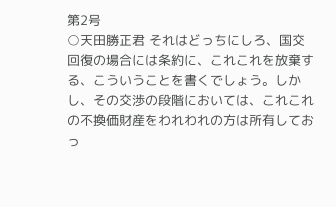第2号
○天田勝正君 それはどっちにしろ、国交回復の場合には条約に、これこれを放棄する、こういうことを書くでしょう。しかし、その交渉の段階においては、これこれの不換価財産をわれわれの方は所有しておっ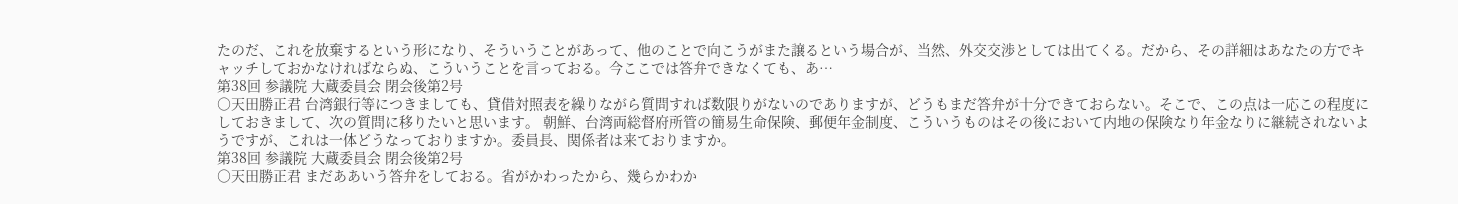たのだ、これを放棄するという形になり、そういうことがあって、他のことで向こうがまた譲るという場合が、当然、外交交渉としては出てくる。だから、その詳細はあなたの方でキャッチしておかなければならぬ、こういうことを言っておる。今ここでは答弁できなくても、あ…
第38回 参議院 大蔵委員会 閉会後第2号
○天田勝正君 台湾銀行等につきましても、貸借対照表を繰りながら質問すれば数限りがないのでありますが、どうもまだ答弁が十分できておらない。そこで、この点は一応この程度にしておきまして、次の質問に移りたいと思います。 朝鮮、台湾両総督府所管の簡易生命保険、郵便年金制度、こういうものはその後において内地の保険なり年金なりに継続されないようですが、これは一体どうなっておりますか。委員長、関係者は来ておりますか。
第38回 参議院 大蔵委員会 閉会後第2号
○天田勝正君 まだああいう答弁をしておる。省がかわったから、幾らかわか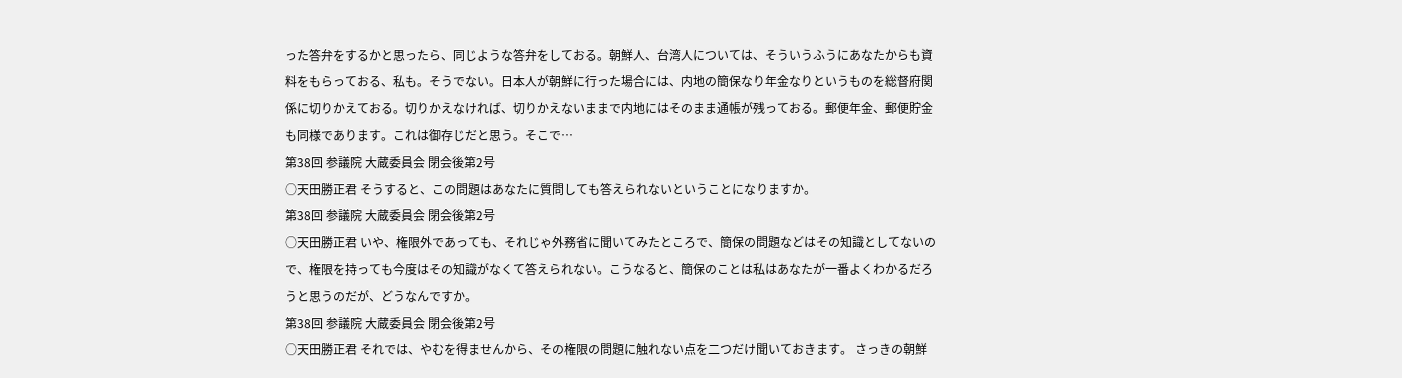った答弁をするかと思ったら、同じような答弁をしておる。朝鮮人、台湾人については、そういうふうにあなたからも資料をもらっておる、私も。そうでない。日本人が朝鮮に行った場合には、内地の簡保なり年金なりというものを総督府関係に切りかえておる。切りかえなければ、切りかえないままで内地にはそのまま通帳が残っておる。郵便年金、郵便貯金も同様であります。これは御存じだと思う。そこで…
第38回 参議院 大蔵委員会 閉会後第2号
○天田勝正君 そうすると、この問題はあなたに質問しても答えられないということになりますか。
第38回 参議院 大蔵委員会 閉会後第2号
○天田勝正君 いや、権限外であっても、それじゃ外務省に聞いてみたところで、簡保の問題などはその知識としてないので、権限を持っても今度はその知識がなくて答えられない。こうなると、簡保のことは私はあなたが一番よくわかるだろうと思うのだが、どうなんですか。
第38回 参議院 大蔵委員会 閉会後第2号
○天田勝正君 それでは、やむを得ませんから、その権限の問題に触れない点を二つだけ聞いておきます。 さっきの朝鮮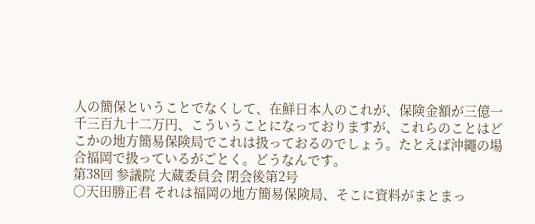人の簡保ということでなくして、在鮮日本人のこれが、保険金額が三億一千三百九十二万円、こういうことになっておりますが、これらのことはどこかの地方簡易保険局でこれは扱っておるのでしょう。たとえば沖繩の場合福岡で扱っているがごとく。どうなんです。
第38回 参議院 大蔵委員会 閉会後第2号
○天田勝正君 それは福岡の地方簡易保険局、そこに資料がまとまっ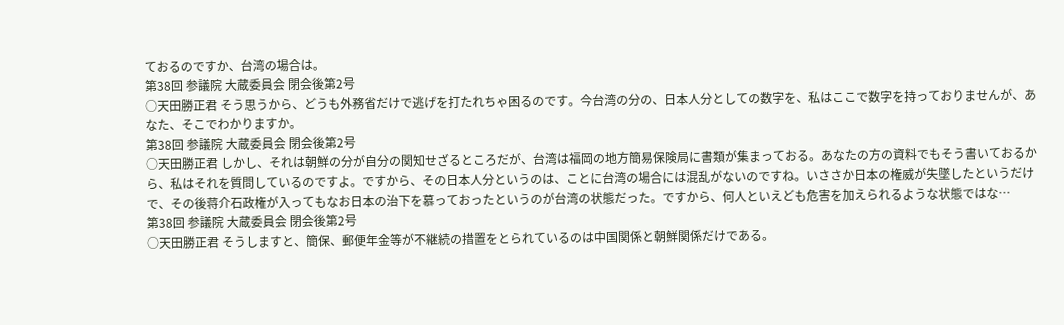ておるのですか、台湾の場合は。
第38回 参議院 大蔵委員会 閉会後第2号
○天田勝正君 そう思うから、どうも外務省だけで逃げを打たれちゃ困るのです。今台湾の分の、日本人分としての数字を、私はここで数字を持っておりませんが、あなた、そこでわかりますか。
第38回 参議院 大蔵委員会 閉会後第2号
○天田勝正君 しかし、それは朝鮮の分が自分の関知せざるところだが、台湾は福岡の地方簡易保険局に書類が集まっておる。あなたの方の資料でもそう書いておるから、私はそれを質問しているのですよ。ですから、その日本人分というのは、ことに台湾の場合には混乱がないのですね。いささか日本の権威が失墜したというだけで、その後蒋介石政権が入ってもなお日本の治下を慕っておったというのが台湾の状態だった。ですから、何人といえども危害を加えられるような状態ではな…
第38回 参議院 大蔵委員会 閉会後第2号
○天田勝正君 そうしますと、簡保、郵便年金等が不継続の措置をとられているのは中国関係と朝鮮関係だけである。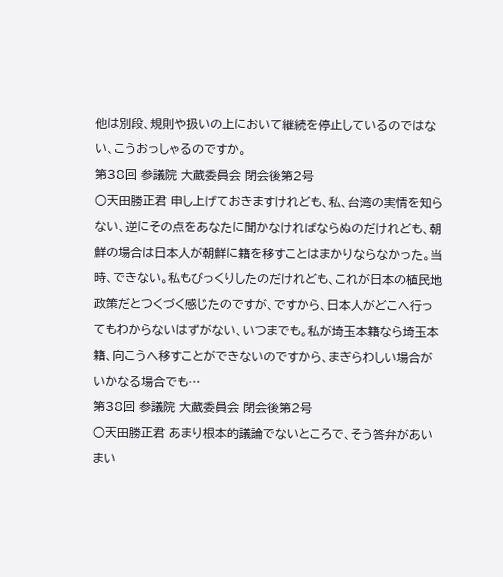他は別段、規則や扱いの上において継続を停止しているのではない、こうおっしゃるのですか。
第38回 参議院 大蔵委員会 閉会後第2号
○天田勝正君 申し上げておきますけれども、私、台湾の実情を知らない、逆にその点をあなたに聞かなければならぬのだけれども、朝鮮の場合は日本人が朝鮮に籍を移すことはまかりならなかった。当時、できない。私もびっくりしたのだけれども、これが日本の植民地政策だとつくづく感じたのですが、ですから、日本人がどこへ行ってもわからないはずがない、いつまでも。私が埼玉本籍なら埼玉本籍、向こうへ移すことができないのですから、まぎらわしい場合がいかなる場合でも…
第38回 参議院 大蔵委員会 閉会後第2号
○天田勝正君 あまり根本的議論でないところで、そう答弁があいまい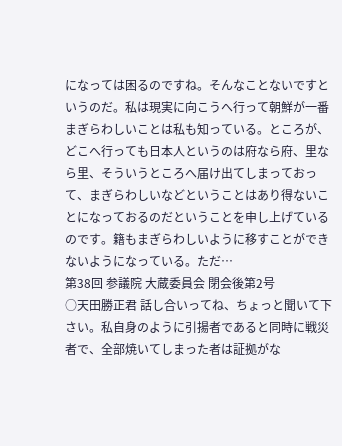になっては困るのですね。そんなことないですというのだ。私は現実に向こうへ行って朝鮮が一番まぎらわしいことは私も知っている。ところが、どこへ行っても日本人というのは府なら府、里なら里、そういうところへ届け出てしまっておって、まぎらわしいなどということはあり得ないことになっておるのだということを申し上げているのです。籍もまぎらわしいように移すことができないようになっている。ただ…
第38回 参議院 大蔵委員会 閉会後第2号
○天田勝正君 話し合いってね、ちょっと聞いて下さい。私自身のように引揚者であると同時に戦災者で、全部焼いてしまった者は証拠がな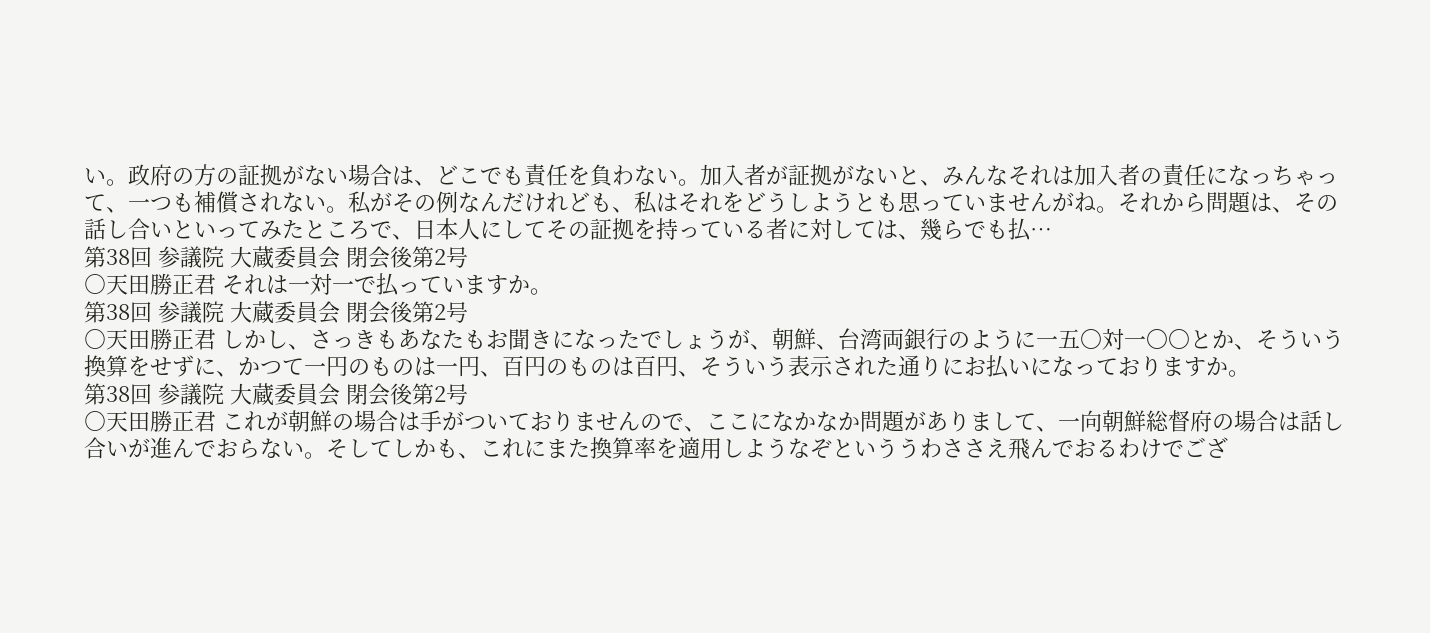い。政府の方の証拠がない場合は、どこでも責任を負わない。加入者が証拠がないと、みんなそれは加入者の責任になっちゃって、一つも補償されない。私がその例なんだけれども、私はそれをどうしようとも思っていませんがね。それから問題は、その話し合いといってみたところで、日本人にしてその証拠を持っている者に対しては、幾らでも払…
第38回 参議院 大蔵委員会 閉会後第2号
○天田勝正君 それは一対一で払っていますか。
第38回 参議院 大蔵委員会 閉会後第2号
○天田勝正君 しかし、さっきもあなたもお聞きになったでしょうが、朝鮮、台湾両銀行のように一五〇対一〇〇とか、そういう換算をせずに、かつて一円のものは一円、百円のものは百円、そういう表示された通りにお払いになっておりますか。
第38回 参議院 大蔵委員会 閉会後第2号
○天田勝正君 これが朝鮮の場合は手がついておりませんので、ここになかなか問題がありまして、一向朝鮮総督府の場合は話し合いが進んでおらない。そしてしかも、これにまた換算率を適用しようなぞといううわささえ飛んでおるわけでござ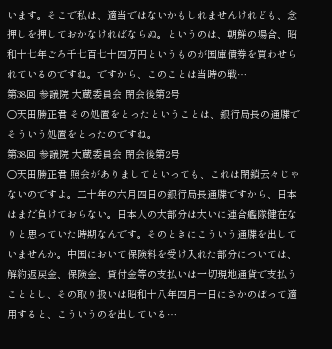います。そこで私は、適当ではないかもしれませんけれども、念押しを押しておかなければならぬ。というのは、朝鮮の場合、昭和十七年ごろ千七百七十四万円というものが国庫債券を買わせられているのですね。ですから、このことは当時の戦…
第38回 参議院 大蔵委員会 閉会後第2号
○天田勝正君 その処置をとったということは、銀行局長の通牒でそういう処置をとったのですね。
第38回 参議院 大蔵委員会 閉会後第2号
○天田勝正君 照会がありましてといっても、これは閉鎖云々じゃないのですよ。二十年の六月四日の銀行局長通牒ですから、日本はまだ負けておらない。日本人の大部分は大いに連合艦隊健在なりと思っていた時期なんです。そのときにこういう通牒を出していませんか。中国において保険料を受け入れた部分については、解約返戻金、保険金、貸付金等の支払いは一切現地通貨で支払うこととし、その取り扱いは昭和十八年四月一日にさかのぼって適用すると、こういうのを出している…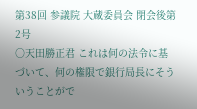第38回 参議院 大蔵委員会 閉会後第2号
○天田勝正君 これは何の法令に基づいて、何の権限で銀行局長にそういうことがで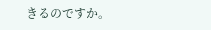きるのですか。